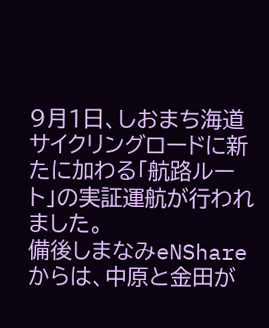9月1日、しおまち海道サイクリングロードに新たに加わる「航路ルート」の実証運航が行われました。
備後しまなみeNShareからは、中原と金田が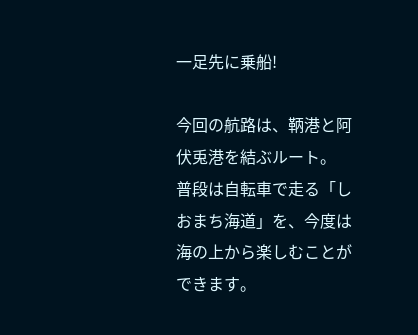一足先に乗船!

今回の航路は、鞆港と阿伏兎港を結ぶルート。
普段は自転車で走る「しおまち海道」を、今度は海の上から楽しむことができます。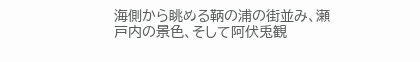海側から眺める鞆の浦の街並み、瀬戸内の景色、そして阿伏兎観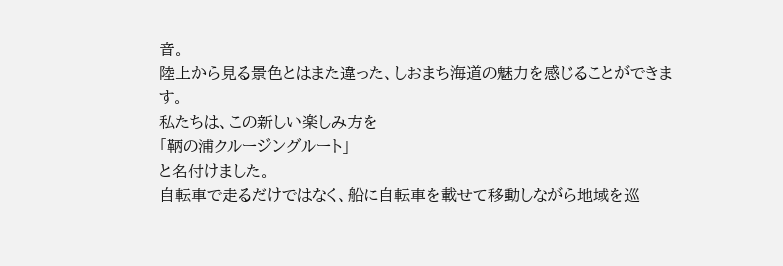音。
陸上から見る景色とはまた違った、しおまち海道の魅力を感じることができます。
私たちは、この新しい楽しみ方を
「鞆の浦クルージングルート」
と名付けました。
自転車で走るだけではなく、船に自転車を載せて移動しながら地域を巡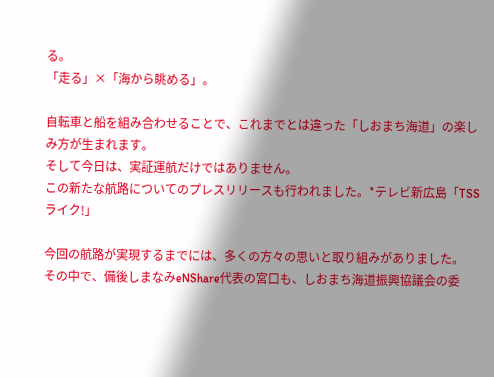る。
「走る」×「海から眺める」。

自転車と船を組み合わせることで、これまでとは違った「しおまち海道」の楽しみ方が生まれます。
そして今日は、実証運航だけではありません。
この新たな航路についてのプレスリリースも行われました。*テレビ新広島「TSSライク!」

今回の航路が実現するまでには、多くの方々の思いと取り組みがありました。
その中で、備後しまなみeNShare代表の宮口も、しおまち海道振興協議会の委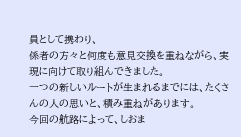員として携わり、
係者の方々と何度も意見交換を重ねながら、実現に向けて取り組んできました。
一つの新しいルートが生まれるまでには、たくさんの人の思いと、積み重ねがあります。
今回の航路によって、しおま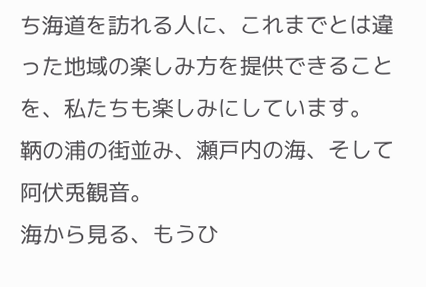ち海道を訪れる人に、これまでとは違った地域の楽しみ方を提供できることを、私たちも楽しみにしています。
鞆の浦の街並み、瀬戸内の海、そして阿伏兎観音。
海から見る、もうひ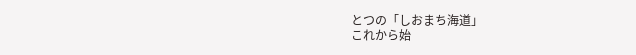とつの「しおまち海道」
これから始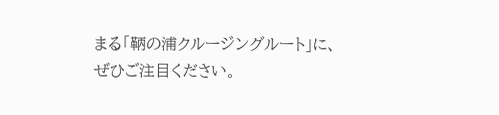まる「鞆の浦クルージングルート」に、ぜひご注目ください。